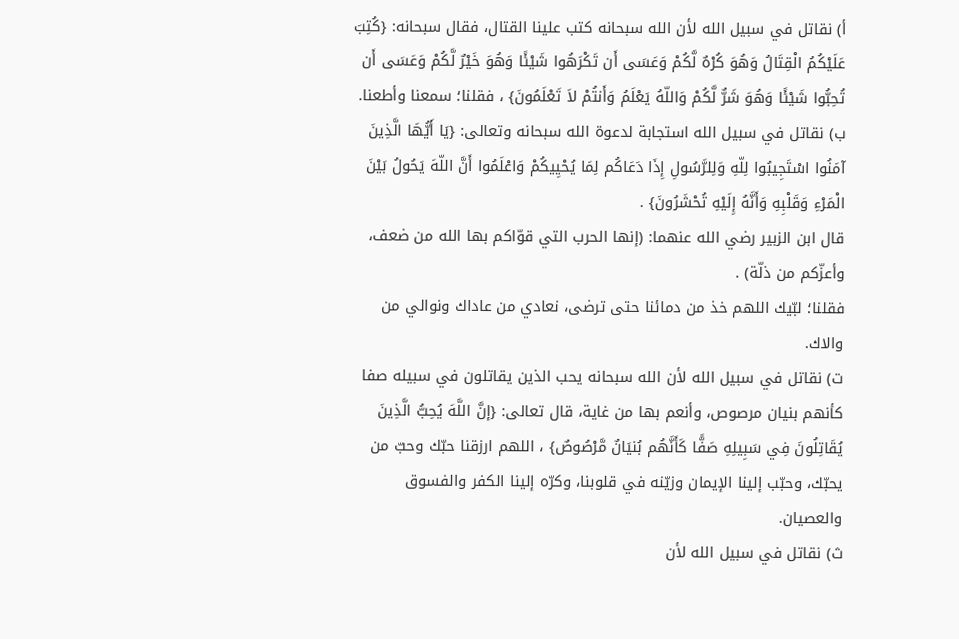أ) نقاتل في سبيل الله لأن الله سبحانه كتب علينا القتال، فقال سبحانه: {كُتِبَ عَلَيْكُمُ الْقِتَالُ وَهُوَ كُرْهٌ لَّكُمْ وَعَسَى أَن تَكْرَهُوا شَيْئًا وَهُوَ خَيْرٌ لَّكُمْ وَعَسَى أَن تُحِبُّوا شَيْئًا وَهُوَ شَرٌّ لَّكُمْ وَاللّهُ يَعْلَمُ وَأَنتُمْ لاَ تَعْلَمُونَ} ، فقلنا؛ سمعنا وأطعنا.
ب) نقاتل في سبيل الله استجابة لدعوة الله سبحانه وتعالى: {يَا أَيُّهَا الَّذِينَ آمَنُوا اسْتَجِيبُوا لِلّهِ وَلِلرَّسُولِ إِذَا دَعَاكُم لِمَا يُحْيِيكُمْ وَاعْلَمُوا أَنَّ اللّهَ يَحُولُ بَيْنَ الْمَرْءِ وَقَلْبِهِ وَأَنَّهُ إِلَيْهِ تُحْشَرُونَ} .
قال ابن الزبير رضي الله عنهما: (إنها الحرب التي قوّاكم بها الله من ضعف، وأعزّكم من ذلّة) .
فقلنا؛ لبّيك اللهم خذ من دمائنا حتى ترضى، نعادي من عاداك ونوالي من والاك.
ت) نقاتل في سبيل الله لأن الله سبحانه يحب الذين يقاتلون في سبيله صفا كأنهم بنيان مرصوص، وأنعم بها من غاية، قال تعالى: {إنَّ اللَّهَ يُحِبُّ الَّذِينَ يُقَاتِلُونَ فِي سَبِيلِهِ صَفًّا كَأَنَّهُم بُنيَانٌ مَّرْصُوصٌ} ، اللهم ارزقنا حبّك وحبّ من يحبّك، وحبّب إلينا الإيمان وزيّنه في قلوبنا، وكرّه إلينا الكفر والفسوق والعصيان.
ث) نقاتل في سبيل الله لأن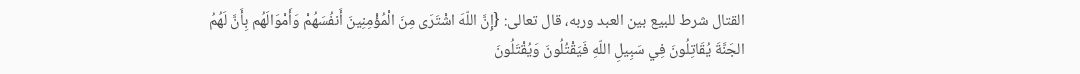القتال شرط للبيع بين العبد وربه، قال تعالى: {إِنَّ اللّهَ اشْتَرَى مِنَ الْمُؤْمِنِينَ أَنفُسَهُمْ وَأَمْوَالَهُم بِأَنَّ لَهُمُ الجَنَّةَ يُقَاتِلُونَ فِي سَبِيلِ اللّهِ فَيَقْتُلُونَ وَيُقْتَلُونَ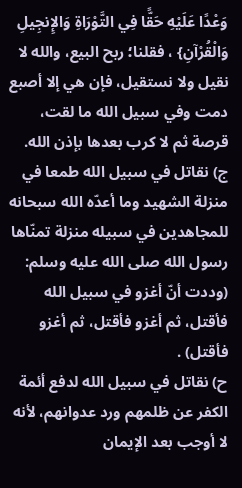وَعْدًا عَلَيْهِ حَقًّا فِي التَّوْرَاةِ وَالإِنجِيلِ وَالْقُرْآنِ} ، فقلنا؛ ربح البيع، والله لا نقيل ولا نستقيل، فإن هي إلا أصبع دمت وفي سبيل الله ما لقت، قرصة ثم لا كرب بعدها بإذن الله.
ج) نقاتل في سبيل الله طمعا في منزلة الشهيد وما أعدّه الله سبحانه للمجاهدين في سبيله منزلة تمنّاها رسول الله صلى الله عليه وسلم: (وددت أنّ أغزو في سبيل الله فأقتل، ثم أغزو فأقتل، ثم أغزو فأقتل) .
ح) نقاتل في سبيل الله لدفع أئمة الكفر عن ظلمهم ورد عدوانهم، لأنه لا أوجب بعد الإيمان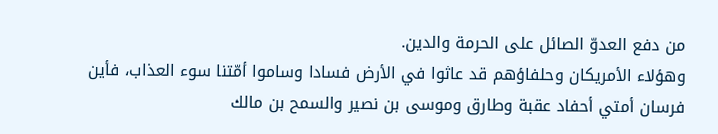من دفع العدوّ الصائل على الحرمة والدين.
وهؤلاء الأمريكان وحلفاؤهم قد عاثوا في الأرض فسادا وساموا أمّتنا سوء العذاب، فأين فرسان أمتي أحفاد عقبة وطارق وموسى بن نصير والسمح بن مالك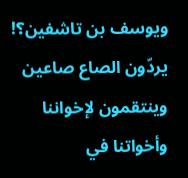ويوسف بن تاشفين؟! يردّون الصاع صاعين وينتقمون لإخواننا وأخواتنا في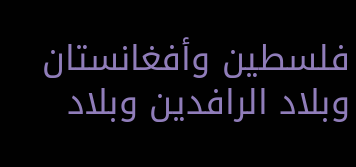فلسطين وأفغانستان وبلاد الرافدين وبلاد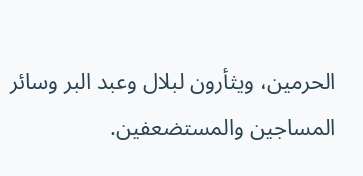الحرمين، ويثأرون لبلال وعبد البر وسائر المساجين والمستضعفين.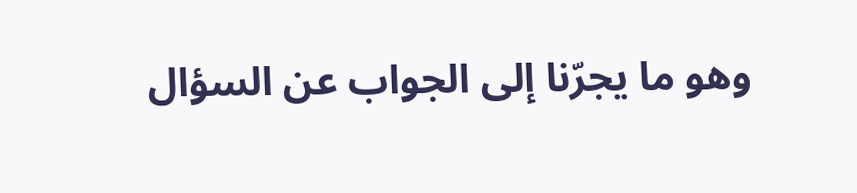وهو ما يجرّنا إلى الجواب عن السؤال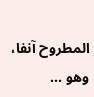المطروح آنفا، وهو ...